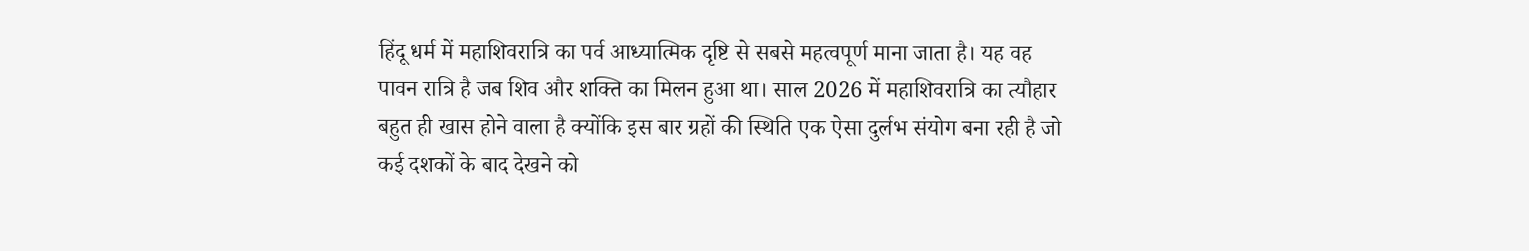हिंदू धर्म में महाशिवरात्रि का पर्व आध्यात्मिक दृष्टि से सबसे महत्वपूर्ण माना जाता है। यह वह पावन रात्रि है जब शिव और शक्ति का मिलन हुआ था। साल 2026 में महाशिवरात्रि का त्यौहार बहुत ही खास होने वाला है क्योंकि इस बार ग्रहों की स्थिति एक ऐसा दुर्लभ संयोग बना रही है जो कई दशकों के बाद देखने को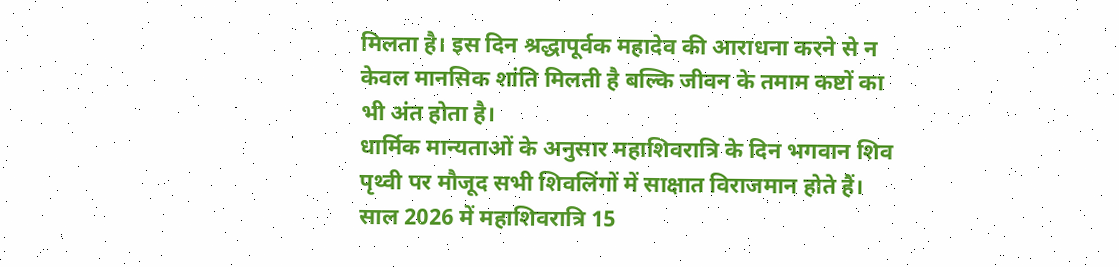मिलता है। इस दिन श्रद्धापूर्वक महादेव की आराधना करने से न केवल मानसिक शांति मिलती है बल्कि जीवन के तमाम कष्टों का भी अंत होता है।
धार्मिक मान्यताओं के अनुसार महाशिवरात्रि के दिन भगवान शिव पृथ्वी पर मौजूद सभी शिवलिंगों में साक्षात विराजमान होते हैं। साल 2026 में महाशिवरात्रि 15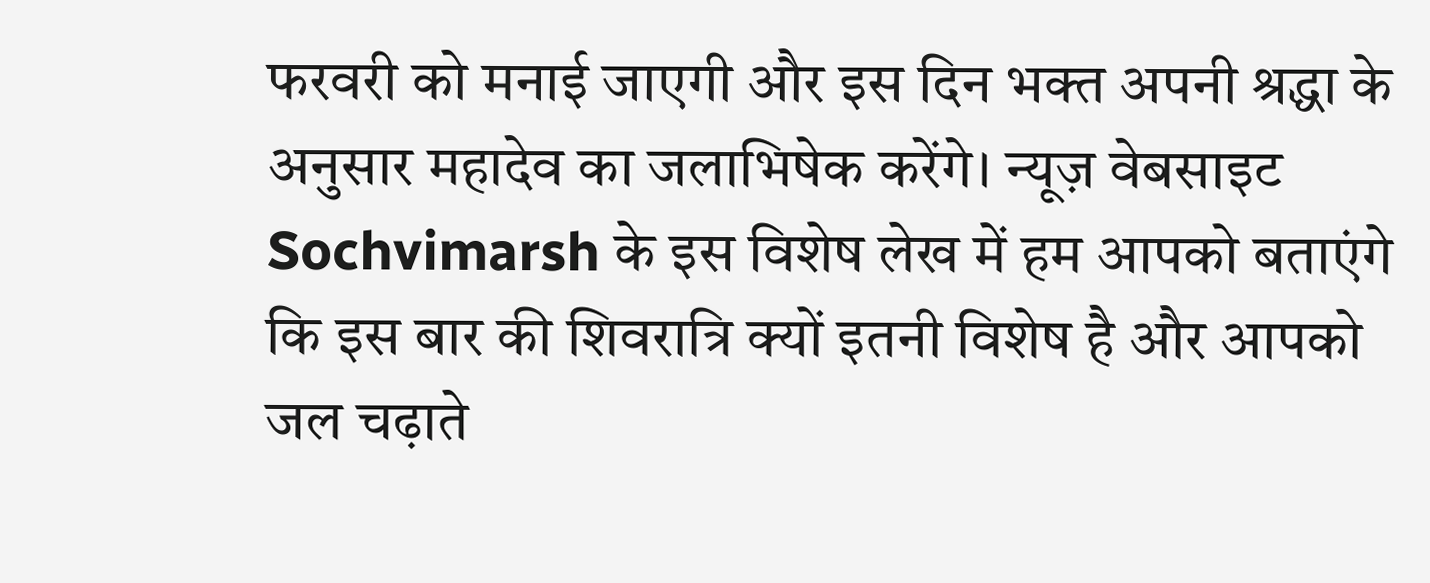फरवरी को मनाई जाएगी और इस दिन भक्त अपनी श्रद्धा के अनुसार महादेव का जलाभिषेक करेंगे। न्यूज़ वेबसाइट Sochvimarsh के इस विशेष लेख में हम आपको बताएंगे कि इस बार की शिवरात्रि क्यों इतनी विशेष है और आपको जल चढ़ाते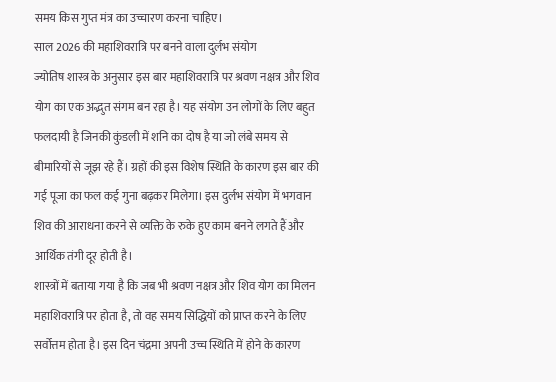समय किस गुप्त मंत्र का उच्चारण करना चाहिए।
साल 2026 की महाशिवरात्रि पर बनने वाला दुर्लभ संयोग
ज्योतिष शास्त्र के अनुसार इस बार महाशिवरात्रि पर श्रवण नक्षत्र और शिव योग का एक अद्भुत संगम बन रहा है। यह संयोग उन लोगों के लिए बहुत फलदायी है जिनकी कुंडली में शनि का दोष है या जो लंबे समय से बीमारियों से जूझ रहे हैं। ग्रहों की इस विशेष स्थिति के कारण इस बार की गई पूजा का फल कई गुना बढ़कर मिलेगा। इस दुर्लभ संयोग में भगवान शिव की आराधना करने से व्यक्ति के रुके हुए काम बनने लगते हैं और आर्थिक तंगी दूर होती है।
शास्त्रों में बताया गया है कि जब भी श्रवण नक्षत्र और शिव योग का मिलन महाशिवरात्रि पर होता है, तो वह समय सिद्धियों को प्राप्त करने के लिए सर्वोत्तम होता है। इस दिन चंद्रमा अपनी उच्च स्थिति में होने के कारण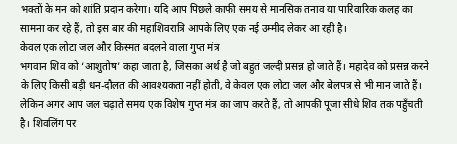भक्तों के मन को शांति प्रदान करेगा। यदि आप पिछले काफी समय से मानसिक तनाव या पारिवारिक कलह का सामना कर रहे हैं, तो इस बार की महाशिवरात्रि आपके लिए एक नई उम्मीद लेकर आ रही है।
केवल एक लोटा जल और किस्मत बदलने वाला गुप्त मंत्र
भगवान शिव को ‘आशुतोष’ कहा जाता है, जिसका अर्थ है जो बहुत जल्दी प्रसन्न हो जाते हैं। महादेव को प्रसन्न करने के लिए किसी बड़ी धन-दौलत की आवश्यकता नहीं होती, वे केवल एक लोटा जल और बेलपत्र से भी मान जाते हैं। लेकिन अगर आप जल चढ़ाते समय एक विशेष गुप्त मंत्र का जाप करते हैं, तो आपकी पूजा सीधे शिव तक पहुँचती है। शिवलिंग पर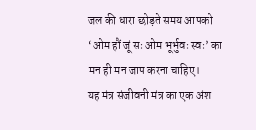जल की धारा छोड़ते समय आपको ‘ओम हौं जूं सः ओम भूर्भुवः स्वः’ का मन ही मन जाप करना चाहिए।
यह मंत्र संजीवनी मंत्र का एक अंश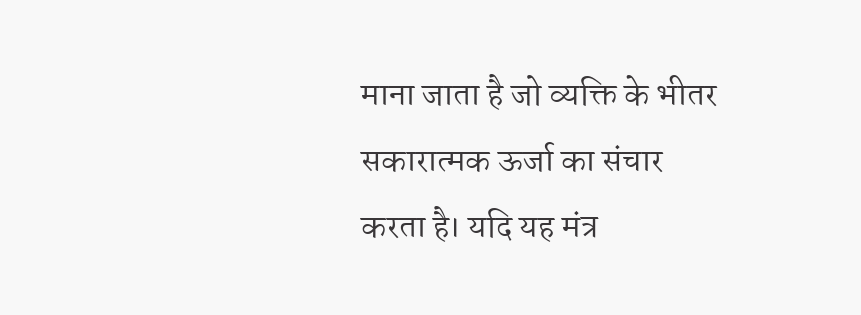माना जाता है जो व्यक्ति के भीतर सकारात्मक ऊर्जा का संचार करता है। यदि यह मंत्र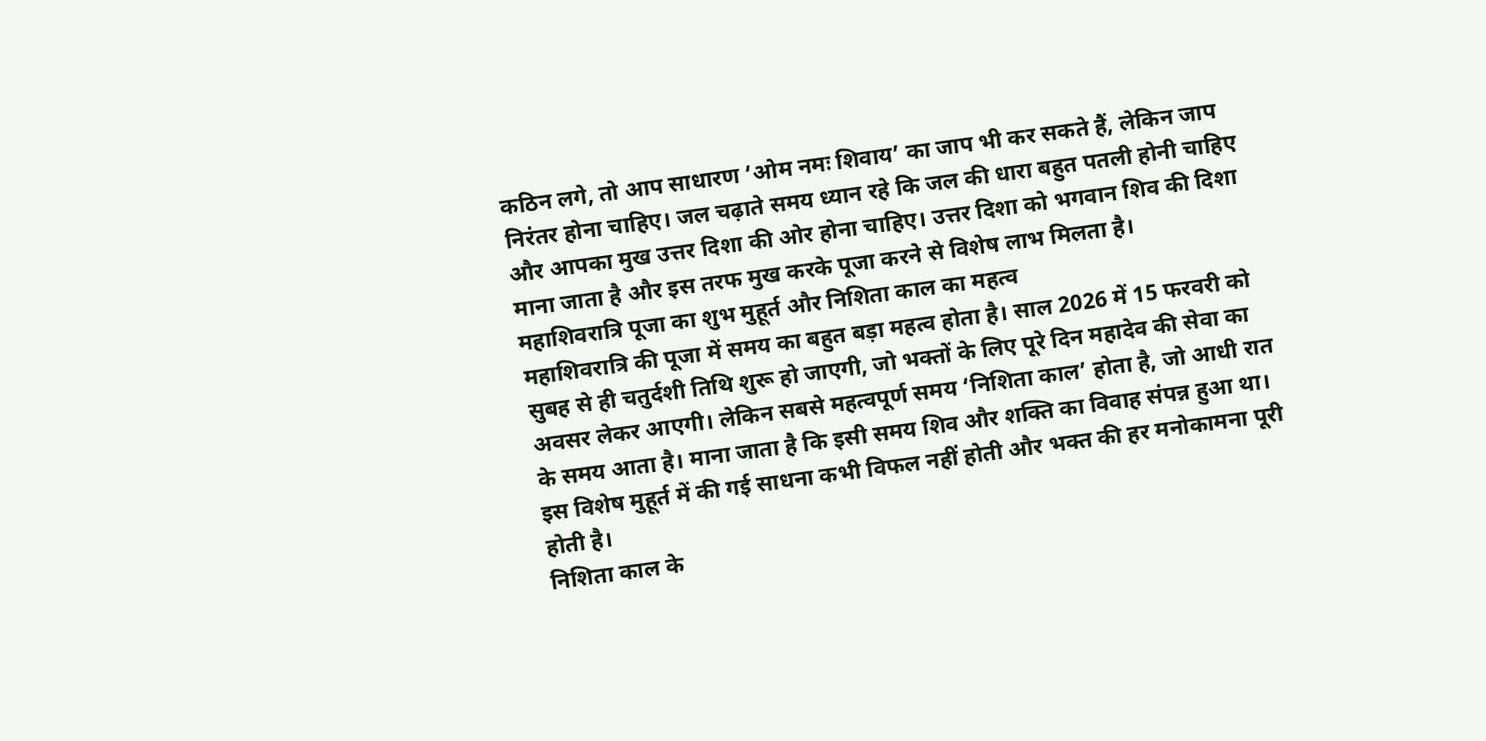कठिन लगे, तो आप साधारण ‘ओम नमः शिवाय’ का जाप भी कर सकते हैं, लेकिन जाप निरंतर होना चाहिए। जल चढ़ाते समय ध्यान रहे कि जल की धारा बहुत पतली होनी चाहिए और आपका मुख उत्तर दिशा की ओर होना चाहिए। उत्तर दिशा को भगवान शिव की दिशा माना जाता है और इस तरफ मुख करके पूजा करने से विशेष लाभ मिलता है।
महाशिवरात्रि पूजा का शुभ मुहूर्त और निशिता काल का महत्व
महाशिवरात्रि की पूजा में समय का बहुत बड़ा महत्व होता है। साल 2026 में 15 फरवरी को सुबह से ही चतुर्दशी तिथि शुरू हो जाएगी, जो भक्तों के लिए पूरे दिन महादेव की सेवा का अवसर लेकर आएगी। लेकिन सबसे महत्वपूर्ण समय ‘निशिता काल’ होता है, जो आधी रात के समय आता है। माना जाता है कि इसी समय शिव और शक्ति का विवाह संपन्न हुआ था। इस विशेष मुहूर्त में की गई साधना कभी विफल नहीं होती और भक्त की हर मनोकामना पूरी होती है।
निशिता काल के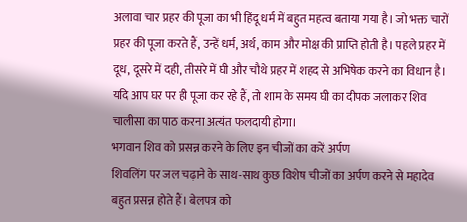अलावा चार प्रहर की पूजा का भी हिंदू धर्म में बहुत महत्व बताया गया है। जो भक्त चारों प्रहर की पूजा करते हैं, उन्हें धर्म, अर्थ, काम और मोक्ष की प्राप्ति होती है। पहले प्रहर में दूध, दूसरे में दही, तीसरे में घी और चौथे प्रहर में शहद से अभिषेक करने का विधान है। यदि आप घर पर ही पूजा कर रहे हैं, तो शाम के समय घी का दीपक जलाकर शिव चालीसा का पाठ करना अत्यंत फलदायी होगा।
भगवान शिव को प्रसन्न करने के लिए इन चीजों का करें अर्पण
शिवलिंग पर जल चढ़ाने के साथ-साथ कुछ विशेष चीजों का अर्पण करने से महादेव बहुत प्रसन्न होते हैं। बेलपत्र को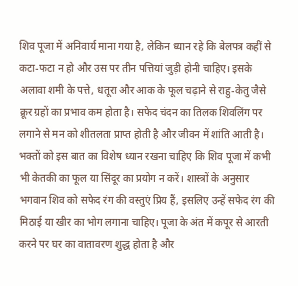शिव पूजा में अनिवार्य माना गया है, लेकिन ध्यान रहे कि बेलपत्र कहीं से कटा-फटा न हो और उस पर तीन पत्तियां जुड़ी होनी चाहिए। इसके अलावा शमी के पत्ते, धतूरा और आक के फूल चढ़ाने से राहु-केतु जैसे क्रूर ग्रहों का प्रभाव कम होता है। सफेद चंदन का तिलक शिवलिंग पर लगाने से मन को शीतलता प्राप्त होती है और जीवन में शांति आती है।
भक्तों को इस बात का विशेष ध्यान रखना चाहिए कि शिव पूजा में कभी भी केतकी का फूल या सिंदूर का प्रयोग न करें। शास्त्रों के अनुसार भगवान शिव को सफेद रंग की वस्तुएं प्रिय हैं, इसलिए उन्हें सफेद रंग की मिठाई या खीर का भोग लगाना चाहिए। पूजा के अंत में कपूर से आरती करने पर घर का वातावरण शुद्ध होता है और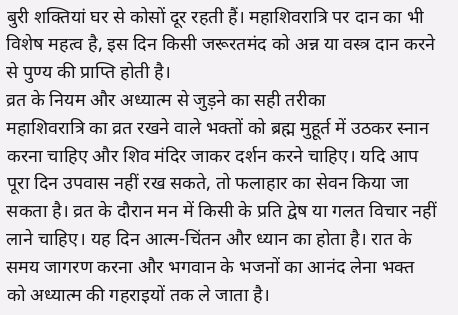बुरी शक्तियां घर से कोसों दूर रहती हैं। महाशिवरात्रि पर दान का भी विशेष महत्व है, इस दिन किसी जरूरतमंद को अन्न या वस्त्र दान करने से पुण्य की प्राप्ति होती है।
व्रत के नियम और अध्यात्म से जुड़ने का सही तरीका
महाशिवरात्रि का व्रत रखने वाले भक्तों को ब्रह्म मुहूर्त में उठकर स्नान करना चाहिए और शिव मंदिर जाकर दर्शन करने चाहिए। यदि आप पूरा दिन उपवास नहीं रख सकते, तो फलाहार का सेवन किया जा सकता है। व्रत के दौरान मन में किसी के प्रति द्वेष या गलत विचार नहीं लाने चाहिए। यह दिन आत्म-चिंतन और ध्यान का होता है। रात के समय जागरण करना और भगवान के भजनों का आनंद लेना भक्त को अध्यात्म की गहराइयों तक ले जाता है।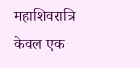महाशिवरात्रि केवल एक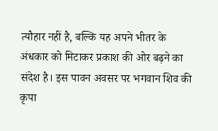त्यौहार नहीं है, बल्कि यह अपने भीतर के अंधकार को मिटाकर प्रकाश की ओर बढ़ने का संदेश है। इस पावन अवसर पर भगवान शिव की कृपा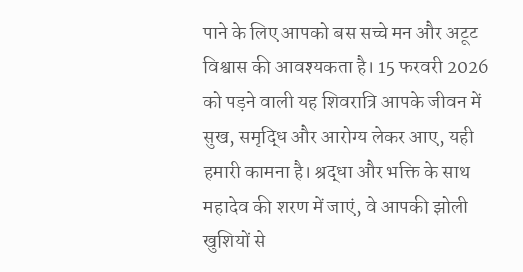पाने के लिए आपको बस सच्चे मन और अटूट विश्वास की आवश्यकता है। 15 फरवरी 2026 को पड़ने वाली यह शिवरात्रि आपके जीवन में सुख, समृद्धि और आरोग्य लेकर आए, यही हमारी कामना है। श्रद्धा और भक्ति के साथ महादेव की शरण में जाएं, वे आपकी झोली खुशियों से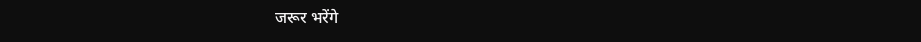जरूर भरेंगे